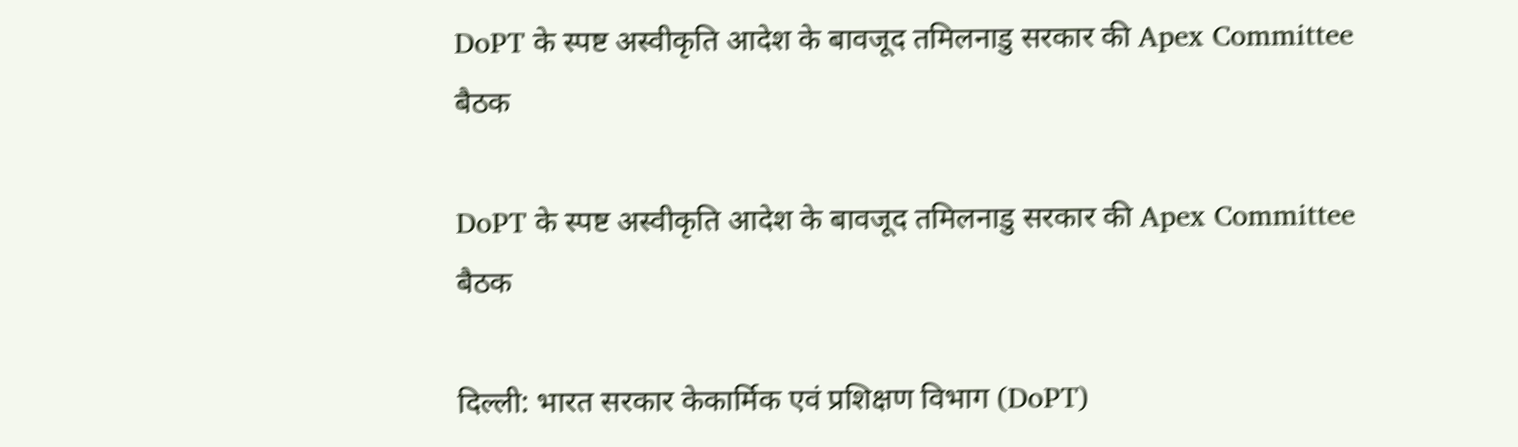DoPT के स्पष्ट अस्वीकृति आदेश के बावजूद तमिलनाडु सरकार की Apex Committee बैठक

DoPT के स्पष्ट अस्वीकृति आदेश के बावजूद तमिलनाडु सरकार की Apex Committee बैठक

दिल्ली: भारत सरकार केकार्मिक एवं प्रशिक्षण विभाग (DoPT)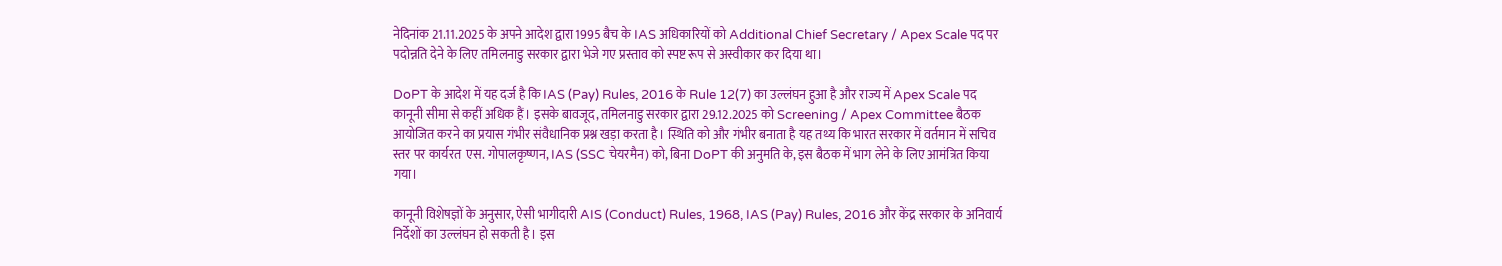नेदिनांक 21.11.2025 के अपने आदेश द्वारा1995 बैच के IAS अधिकारियों को Additional Chief Secretary / Apex Scale पद पर पदोन्नति देने के लिए तमिलनाडु सरकार द्वारा भेजे गए प्रस्ताव को स्पष्ट रूप से अस्वीकार कर दिया था।

DoPT के आदेश में यह दर्ज है कि IAS (Pay) Rules, 2016 के Rule 12(7) का उल्लंघन हुआ है और राज्य में Apex Scale पद कानूनी सीमा से कहीं अधिक हैं। इसके बावजूद, तमिलनाडु सरकार द्वारा 29.12.2025 को Screening / Apex Committee बैठक आयोजित करने का प्रयास गंभीर संवैधानिक प्रश्न खड़ा करता है। स्थिति को और गंभीर बनाता है यह तथ्य कि भारत सरकार में वर्तमान में सचिव स्तर पर कार्यरत  एस. गोपालकृष्णन, IAS (SSC चेयरमैन) को, बिना DoPT की अनुमति के, इस बैठक में भाग लेने के लिए आमंत्रित किया गया।

कानूनी विशेषज्ञों के अनुसार, ऐसी भागीदारी AIS (Conduct) Rules, 1968, IAS (Pay) Rules, 2016 और केंद्र सरकार के अनिवार्य निर्देशों का उल्लंघन हो सकती है। इस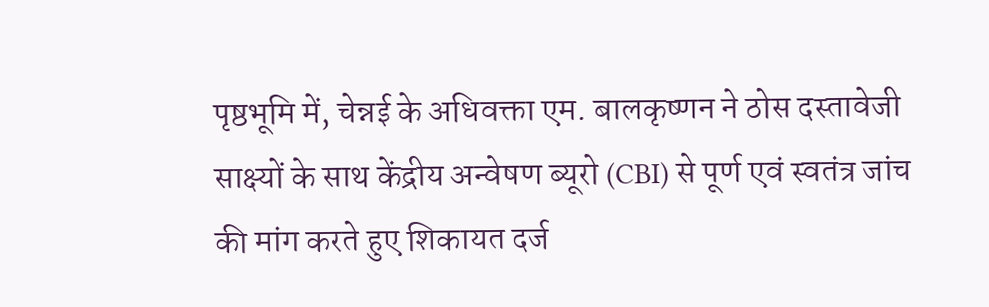पृष्ठभूमि में, चेन्नई के अधिवक्ता एम. बालकृष्णन ने ठोस दस्तावेजी साक्ष्यों के साथ केंद्रीय अन्वेषण ब्यूरो (CBI) से पूर्ण एवं स्वतंत्र जांच की मांग करते हुए शिकायत दर्ज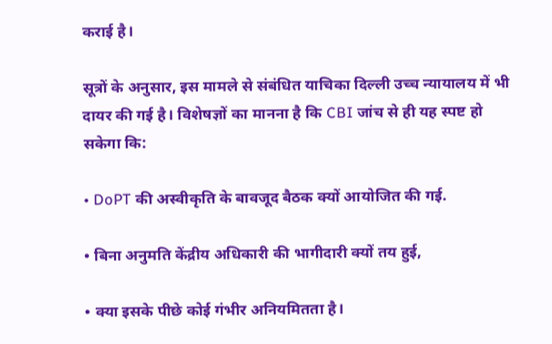कराई है।

सूत्रों के अनुसार, इस मामले से संबंधित याचिका दिल्ली उच्च न्यायालय में भी दायर की गई है। विशेषज्ञों का मानना है कि CBI जांच से ही यह स्पष्ट हो सकेगा कि:

• DoPT की अस्वीकृति के बावजूद बैठक क्यों आयोजित की गई.

• बिना अनुमति केंद्रीय अधिकारी की भागीदारी क्यों तय हुई,

• क्या इसके पीछे कोई गंभीर अनियमितता है।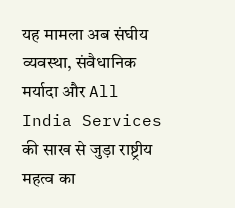यह मामला अब संघीय व्यवस्था, संवैधानिक मर्यादा और All India Services की साख से जुड़ा राष्ट्रीय महत्व का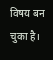विषय बन चुका है।